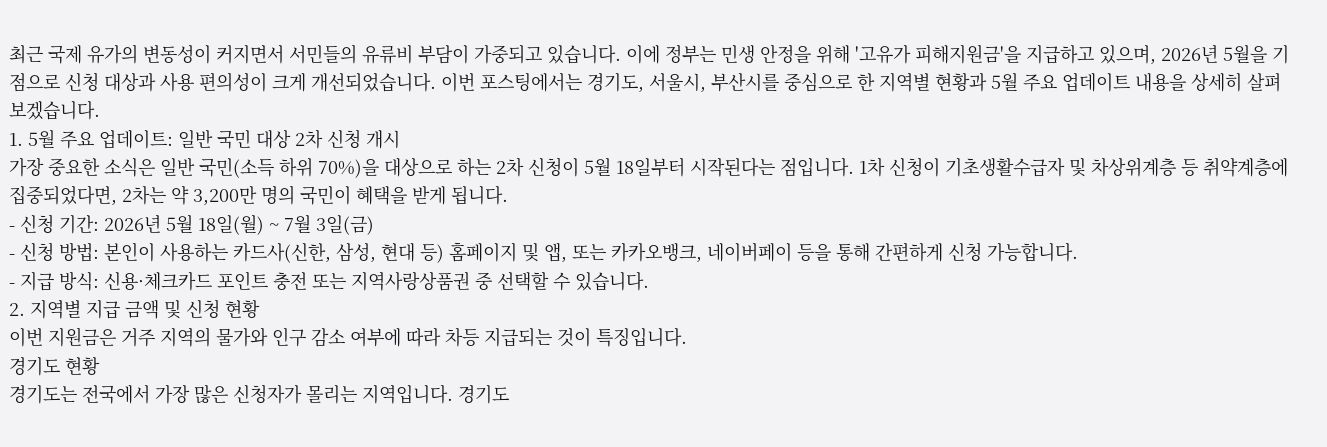최근 국제 유가의 변동성이 커지면서 서민들의 유류비 부담이 가중되고 있습니다. 이에 정부는 민생 안정을 위해 '고유가 피해지원금'을 지급하고 있으며, 2026년 5월을 기점으로 신청 대상과 사용 편의성이 크게 개선되었습니다. 이번 포스팅에서는 경기도, 서울시, 부산시를 중심으로 한 지역별 현황과 5월 주요 업데이트 내용을 상세히 살펴보겠습니다.
1. 5월 주요 업데이트: 일반 국민 대상 2차 신청 개시
가장 중요한 소식은 일반 국민(소득 하위 70%)을 대상으로 하는 2차 신청이 5월 18일부터 시작된다는 점입니다. 1차 신청이 기초생활수급자 및 차상위계층 등 취약계층에 집중되었다면, 2차는 약 3,200만 명의 국민이 혜택을 받게 됩니다.
- 신청 기간: 2026년 5월 18일(월) ~ 7월 3일(금)
- 신청 방법: 본인이 사용하는 카드사(신한, 삼성, 현대 등) 홈페이지 및 앱, 또는 카카오뱅크, 네이버페이 등을 통해 간편하게 신청 가능합니다.
- 지급 방식: 신용·체크카드 포인트 충전 또는 지역사랑상품권 중 선택할 수 있습니다.
2. 지역별 지급 금액 및 신청 현황
이번 지원금은 거주 지역의 물가와 인구 감소 여부에 따라 차등 지급되는 것이 특징입니다.
경기도 현황
경기도는 전국에서 가장 많은 신청자가 몰리는 지역입니다. 경기도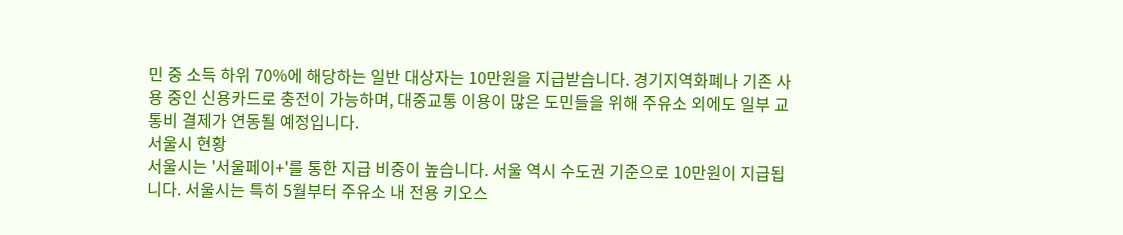민 중 소득 하위 70%에 해당하는 일반 대상자는 10만원을 지급받습니다. 경기지역화폐나 기존 사용 중인 신용카드로 충전이 가능하며, 대중교통 이용이 많은 도민들을 위해 주유소 외에도 일부 교통비 결제가 연동될 예정입니다.
서울시 현황
서울시는 '서울페이+'를 통한 지급 비중이 높습니다. 서울 역시 수도권 기준으로 10만원이 지급됩니다. 서울시는 특히 5월부터 주유소 내 전용 키오스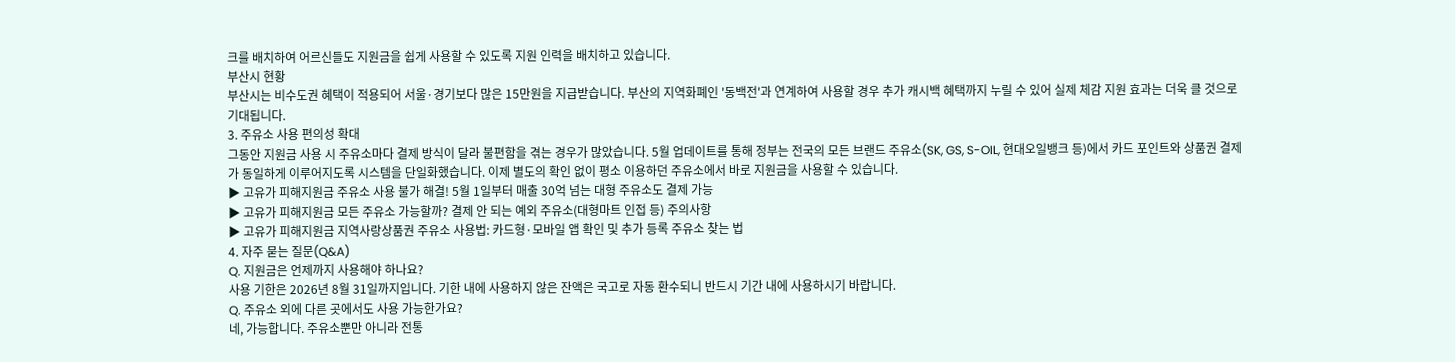크를 배치하여 어르신들도 지원금을 쉽게 사용할 수 있도록 지원 인력을 배치하고 있습니다.
부산시 현황
부산시는 비수도권 혜택이 적용되어 서울·경기보다 많은 15만원을 지급받습니다. 부산의 지역화폐인 '동백전'과 연계하여 사용할 경우 추가 캐시백 혜택까지 누릴 수 있어 실제 체감 지원 효과는 더욱 클 것으로 기대됩니다.
3. 주유소 사용 편의성 확대
그동안 지원금 사용 시 주유소마다 결제 방식이 달라 불편함을 겪는 경우가 많았습니다. 5월 업데이트를 통해 정부는 전국의 모든 브랜드 주유소(SK, GS, S-OIL, 현대오일뱅크 등)에서 카드 포인트와 상품권 결제가 동일하게 이루어지도록 시스템을 단일화했습니다. 이제 별도의 확인 없이 평소 이용하던 주유소에서 바로 지원금을 사용할 수 있습니다.
▶ 고유가 피해지원금 주유소 사용 불가 해결! 5월 1일부터 매출 30억 넘는 대형 주유소도 결제 가능
▶ 고유가 피해지원금 모든 주유소 가능할까? 결제 안 되는 예외 주유소(대형마트 인접 등) 주의사항
▶ 고유가 피해지원금 지역사랑상품권 주유소 사용법: 카드형·모바일 앱 확인 및 추가 등록 주유소 찾는 법
4. 자주 묻는 질문(Q&A)
Q. 지원금은 언제까지 사용해야 하나요?
사용 기한은 2026년 8월 31일까지입니다. 기한 내에 사용하지 않은 잔액은 국고로 자동 환수되니 반드시 기간 내에 사용하시기 바랍니다.
Q. 주유소 외에 다른 곳에서도 사용 가능한가요?
네, 가능합니다. 주유소뿐만 아니라 전통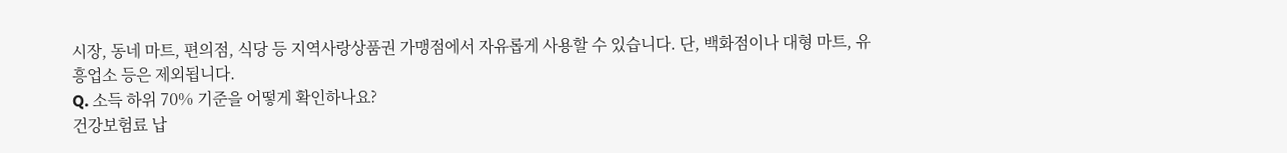시장, 동네 마트, 편의점, 식당 등 지역사랑상품권 가맹점에서 자유롭게 사용할 수 있습니다. 단, 백화점이나 대형 마트, 유흥업소 등은 제외됩니다.
Q. 소득 하위 70% 기준을 어떻게 확인하나요?
건강보험료 납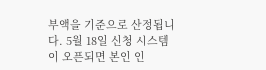부액을 기준으로 산정됩니다. 5월 18일 신청 시스템이 오픈되면 본인 인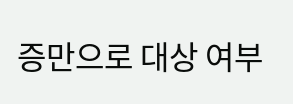증만으로 대상 여부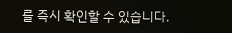를 즉시 확인할 수 있습니다.